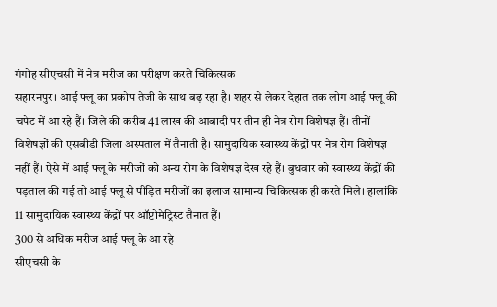गंगोह सीएचसी में नेत्र मरीज का परीक्षण करते चिकित्सक
सहारनपुर। आई फ्लू का प्रकोप तेजी के साथ बढ़ रहा है। शहर से लेकर देहात तक लोग आई फ्लू की चपेट में आ रहे हैं। जिले की करीब 41 लाख की आबादी पर तीन ही नेत्र रोग विशेषज्ञ हैं। तीनों विशेषज्ञों की एसबीडी जिला अस्पताल में तैनाती है। सामुदायिक स्वास्थ्य केंद्रों पर नेत्र रोग विशेषज्ञ नहीं हैं। ऐसे में आई फ्लू के मरीजों को अन्य रोग के विशेषज्ञ देख रहे हैं। बुधवार को स्वास्थ्य केंद्रों की पड़ताल की गई तो आई फ्लू से पीड़ित मरीजों का इलाज सामान्य चिकित्सक ही करते मिले। हालांकि 11 सामुदायिक स्वास्थ्य केंद्रों पर ऑप्टोमेट्रिस्ट तैनात हैं।
300 से अधिक मरीज आई फ्लू के आ रहे
सीएचसी के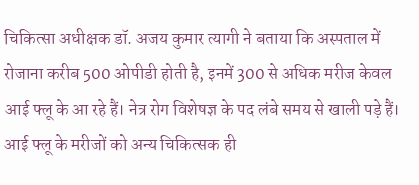चिकित्सा अधीक्षक डॉ. अजय कुमार त्यागी ने बताया कि अस्पताल में रोजाना करीब 500 ओपीडी होती है, इनमें 300 से अधिक मरीज केवल आई फ्लू के आ रहे हैं। नेत्र रोग विशेषज्ञ के पद लंबे समय से खाली पड़े हैं। आई फ्लू के मरीजों को अन्य चिकित्सक ही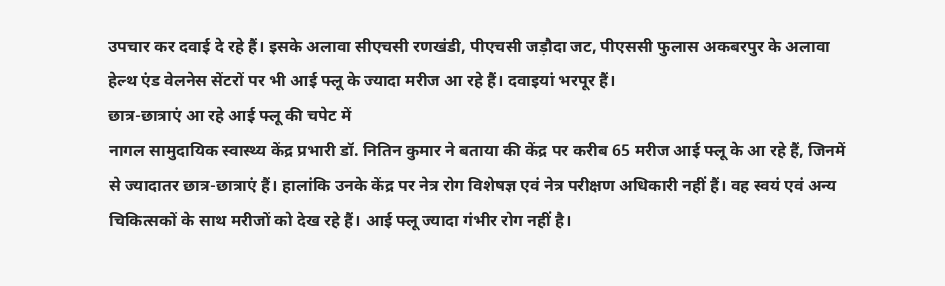उपचार कर दवाई दे रहे हैं। इसके अलावा सीएचसी रणखंडी, पीएचसी जड़ौदा जट, पीएससी फुलास अकबरपुर के अलावा हेल्थ एंड वेलनेस सेंटरों पर भी आई फ्लू के ज्यादा मरीज आ रहे हैं। दवाइयां भरपूर हैं।
छात्र-छात्राएं आ रहे आई फ्लू की चपेट में
नागल सामुदायिक स्वास्थ्य केंद्र प्रभारी डॉ. नितिन कुमार ने बताया की केंद्र पर करीब 65 मरीज आई फ्लू के आ रहे हैं, जिनमें से ज्यादातर छात्र-छात्राएं हैं। हालांकि उनके केंद्र पर नेत्र रोग विशेषज्ञ एवं नेत्र परीक्षण अधिकारी नहीं हैं। वह स्वयं एवं अन्य चिकित्सकों के साथ मरीजों को देख रहे हैं। आई फ्लू ज्यादा गंभीर रोग नहीं है।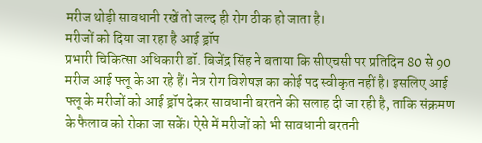मरीज थोड़ी सावधानी रखें तो जल्द ही रोग ठीक हो जाता है।
मरीजों को दिया जा रहा है आई ड्रॉप
प्रभारी चिकित्सा अधिकारी डॉ. बिजेंद्र सिंह ने बताया कि सीएचसी पर प्रतिदिन 80 से 90 मरीज आई फ्लू के आ रहे हैं। नेत्र रोग विशेषज्ञ का कोई पद स्वीकृत नहीं है। इसलिए आई फ्लू के मरीजों को आई ड्रॉप देकर सावधानी बरतने की सलाह दी जा रही है, ताकि संक्रमण के फैलाव को रोका जा सकें। ऐसे में मरीजों को भी सावधानी बरतनी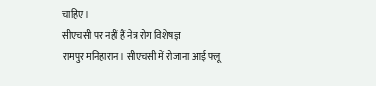चाहिए।
सीएचसी पर नहीं हैं नेत्र रोग विशेषज्ञ
रामपुर मनिहारान। सीएचसी में रोजाना आई फ्लू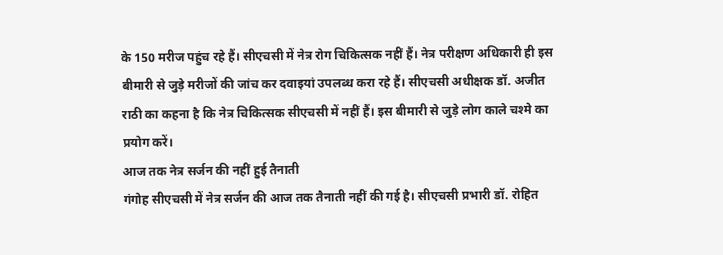के 150 मरीज पहुंच रहे हैं। सीएचसी में नेत्र रोग चिकित्सक नहीं हैं। नेत्र परीक्षण अधिकारी ही इस बीमारी से जुड़े मरीजों की जांच कर दवाइयां उपलब्ध करा रहे हैं। सीएचसी अधीक्षक डॉ. अजीत राठी का कहना है कि नेत्र चिकित्सक सीएचसी में नहीं हैं। इस बीमारी से जुड़े लोग काले चश्मे का प्रयोग करें।
आज तक नेत्र सर्जन की नहीं हुई तैनाती
गंगोह सीएचसी में नेत्र सर्जन की आज तक तैनाती नहीं की गई है। सीएचसी प्रभारी डॉ. रोहित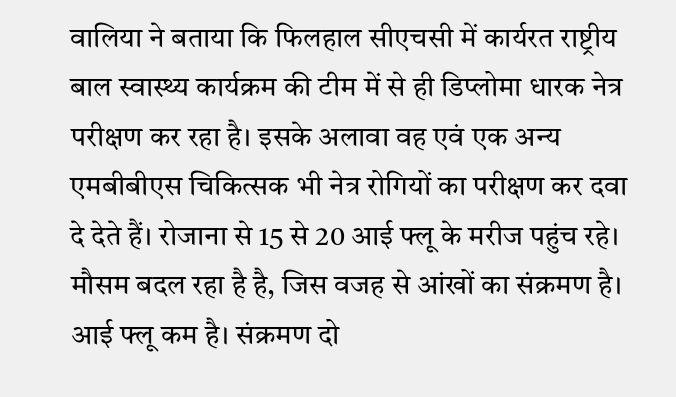वालिया ने बताया कि फिलहाल सीएचसी में कार्यरत राष्ट्रीय बाल स्वास्थ्य कार्यक्रम की टीम में से ही डिप्लोमा धारक नेत्र परीक्षण कर रहा है। इसके अलावा वह एवं एक अन्य एमबीबीएस चिकित्सक भी नेत्र रोगियों का परीक्षण कर दवा दे देते हैं। रोजाना से 15 से 20 आई फ्लू के मरीज पहुंच रहे।
मौसम बदल रहा है है, जिस वजह से आंखों का संक्रमण है। आई फ्लू कम है। संक्रमण दो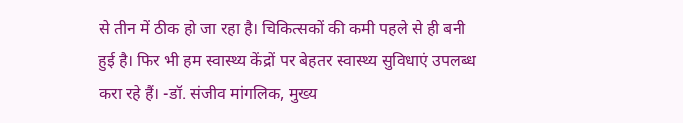से तीन में ठीक हो जा रहा है। चिकित्सकों की कमी पहले से ही बनी हुई है। फिर भी हम स्वास्थ्य केंद्रों पर बेहतर स्वास्थ्य सुविधाएं उपलब्ध करा रहे हैं। -डॉ. संजीव मांगलिक, मुख्य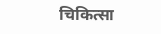चिकित्सा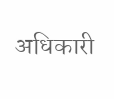अधिकारी